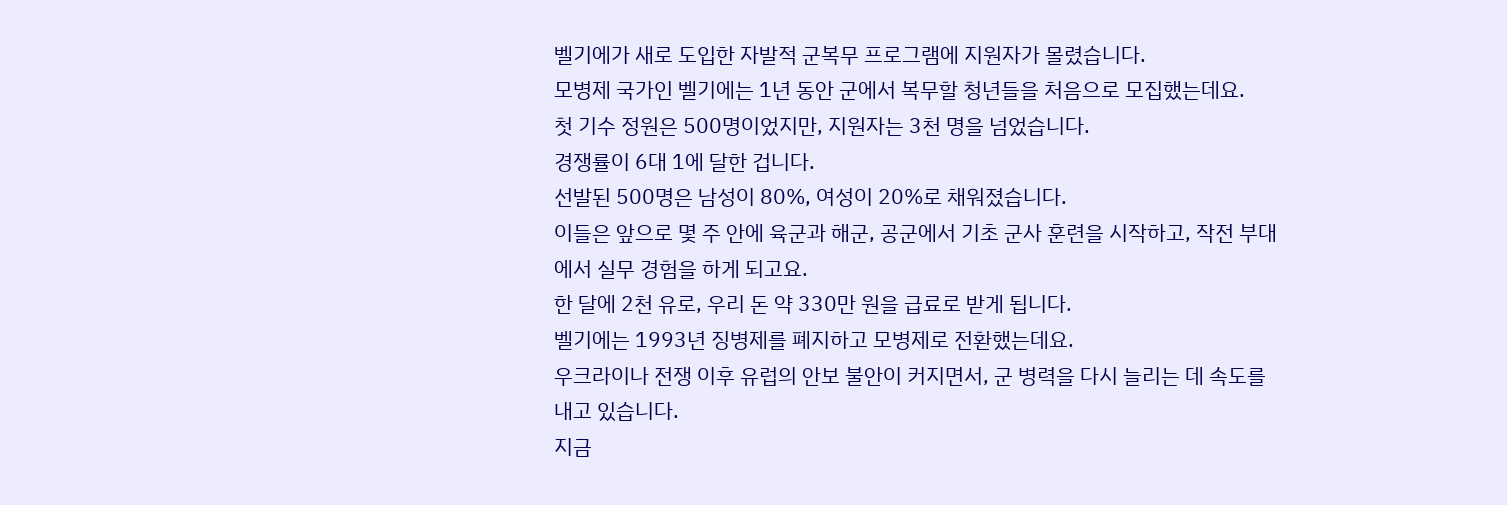벨기에가 새로 도입한 자발적 군복무 프로그램에 지원자가 몰렸습니다.
모병제 국가인 벨기에는 1년 동안 군에서 복무할 청년들을 처음으로 모집했는데요.
첫 기수 정원은 500명이었지만, 지원자는 3천 명을 넘었습니다.
경쟁률이 6대 1에 달한 겁니다.
선발된 500명은 남성이 80%, 여성이 20%로 채워졌습니다.
이들은 앞으로 몇 주 안에 육군과 해군, 공군에서 기초 군사 훈련을 시작하고, 작전 부대에서 실무 경험을 하게 되고요.
한 달에 2천 유로, 우리 돈 약 330만 원을 급료로 받게 됩니다.
벨기에는 1993년 징병제를 폐지하고 모병제로 전환했는데요.
우크라이나 전쟁 이후 유럽의 안보 불안이 커지면서, 군 병력을 다시 늘리는 데 속도를 내고 있습니다.
지금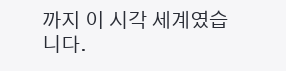까지 이 시각 세계였습니다.